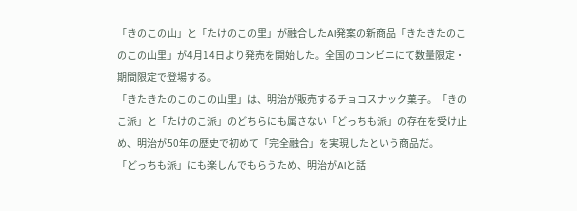「きのこの山」と「たけのこの里」が融合したAI発案の新商品「きたきたのこのこの山里」が4月14日より発売を開始した。全国のコンビニにて数量限定・期間限定で登場する。
「きたきたのこのこの山里」は、明治が販売するチョコスナック菓子。「きのこ派」と「たけのこ派」のどちらにも属さない「どっちも派」の存在を受け止め、明治が50年の歴史で初めて「完全融合」を実現したという商品だ。
「どっちも派」にも楽しんでもらうため、明治がAIと話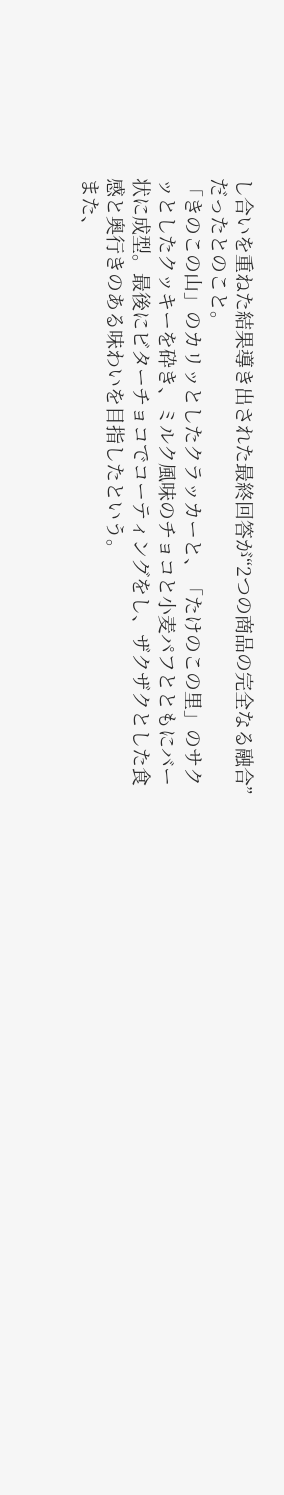し合いを重ねた結果導き出された最終回答が“2つの商品の完全なる融合”だったとのこと。
「きのこの山」のカリッとしたクラッカーと、「たけのこの里」のサクッとしたクッキーを砕き、ミルク風味のチョコと小麦パフとともにバー状に成型。最後にビターチョコでコーティングをし、ザクザクとした食感と奥行きのある味わいを目指したという。
また、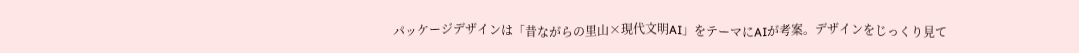パッケージデザインは「昔ながらの里山×現代文明AI」をテーマにAIが考案。デザインをじっくり見て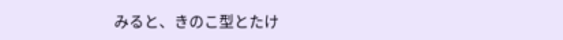みると、きのこ型とたけ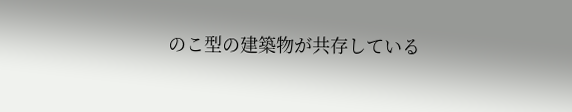のこ型の建築物が共存している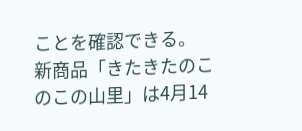ことを確認できる。
新商品「きたきたのこのこの山里」は4月14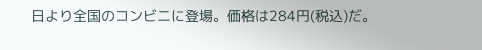日より全国のコンビニに登場。価格は284円(税込)だ。